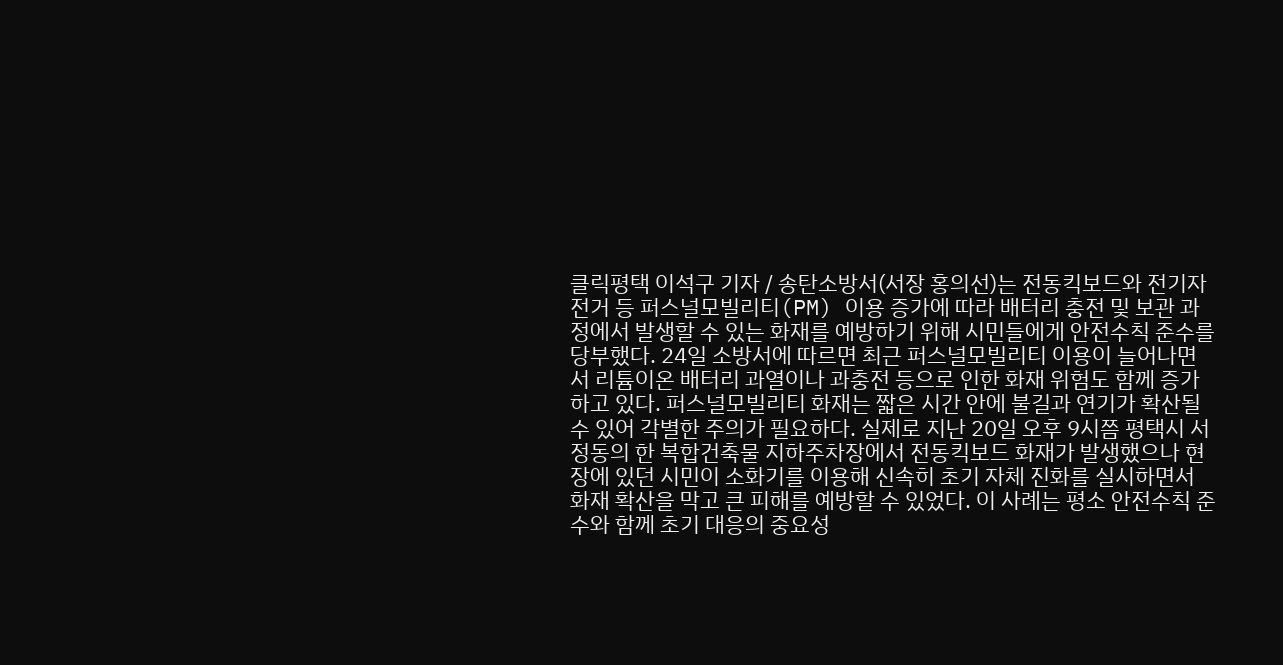클릭평택 이석구 기자 / 송탄소방서(서장 홍의선)는 전동킥보드와 전기자전거 등 퍼스널모빌리티(PM) 이용 증가에 따라 배터리 충전 및 보관 과정에서 발생할 수 있는 화재를 예방하기 위해 시민들에게 안전수칙 준수를 당부했다. 24일 소방서에 따르면 최근 퍼스널모빌리티 이용이 늘어나면서 리튬이온 배터리 과열이나 과충전 등으로 인한 화재 위험도 함께 증가하고 있다. 퍼스널모빌리티 화재는 짧은 시간 안에 불길과 연기가 확산될 수 있어 각별한 주의가 필요하다. 실제로 지난 20일 오후 9시쯤 평택시 서정동의 한 복합건축물 지하주차장에서 전동킥보드 화재가 발생했으나 현장에 있던 시민이 소화기를 이용해 신속히 초기 자체 진화를 실시하면서 화재 확산을 막고 큰 피해를 예방할 수 있었다. 이 사례는 평소 안전수칙 준수와 함께 초기 대응의 중요성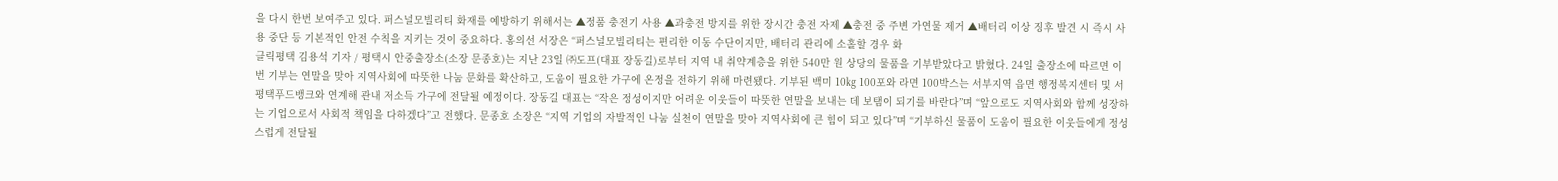을 다시 한번 보여주고 있다. 퍼스널모빌리티 화재를 예방하기 위해서는 ▲정품 충전기 사용 ▲과충전 방지를 위한 장시간 충전 자제 ▲충전 중 주변 가연물 제거 ▲배터리 이상 징후 발견 시 즉시 사용 중단 등 기본적인 안전 수칙을 지키는 것이 중요하다. 홍의선 서장은 “퍼스널모빌리티는 편리한 이동 수단이지만, 배터리 관리에 소홀할 경우 화
클릭평택 김용석 기자 / 평택시 안중출장소(소장 문종호)는 지난 23일 ㈜도프(대표 장동길)로부터 지역 내 취약계층을 위한 540만 원 상당의 물품을 기부받았다고 밝혔다. 24일 출장소에 따르면 이번 기부는 연말을 맞아 지역사회에 따뜻한 나눔 문화를 확산하고, 도움이 필요한 가구에 온정을 전하기 위해 마련됐다. 기부된 백미 10㎏ 100포와 라면 100박스는 서부지역 읍면 행정복지센터 및 서평택푸드뱅크와 연계해 관내 저소득 가구에 전달될 예정이다. 장동길 대표는 “작은 정성이지만 어려운 이웃들이 따뜻한 연말을 보내는 데 보탬이 되기를 바란다”며 “앞으로도 지역사회와 함께 성장하는 기업으로서 사회적 책임을 다하겠다”고 전했다. 문종호 소장은 “지역 기업의 자발적인 나눔 실천이 연말을 맞아 지역사회에 큰 힘이 되고 있다”며 “기부하신 물품이 도움이 필요한 이웃들에게 정성스럽게 전달될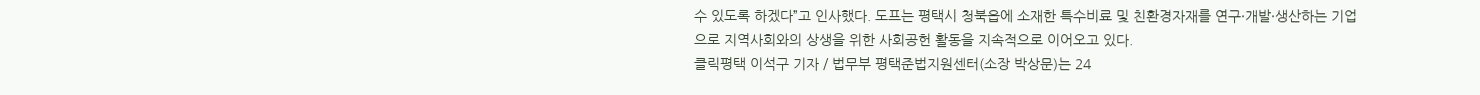수 있도록 하겠다”고 인사했다. 도프는 평택시 청북읍에 소재한 특수비료 및 친환경자재를 연구·개발·생산하는 기업으로 지역사회와의 상생을 위한 사회공헌 활동을 지속적으로 이어오고 있다.
클릭평택 이석구 기자 / 법무부 평택준법지원센터(소장 박상문)는 24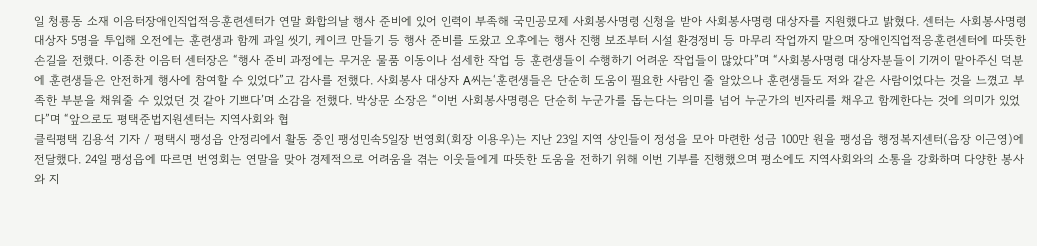일 청룡동 소재 이음터장애인직업적응훈련센터가 연말 화합의날 행사 준비에 있어 인력이 부족해 국민공모제 사회봉사명령 신청을 받아 사회봉사명령 대상자를 지원했다고 밝혔다. 센터는 사회봉사명령 대상자 5명을 투입해 오전에는 훈련생과 함께 과일 씻기, 케이크 만들기 등 행사 준비를 도왔고 오후에는 행사 진행 보조부터 시설 환경정비 등 마무리 작업까지 맡으며 장애인직업적응훈련센터에 따뜻한 손길을 전했다. 이종찬 이음터 센터장은 “행사 준비 과정에는 무거운 물품 이동이나 섬세한 작업 등 훈련생들이 수행하기 어려운 작업들이 많았다”며 “사회봉사명령 대상자분들이 기꺼이 맡아주신 덕분에 훈련생들은 안전하게 행사에 참여할 수 있었다”고 감사를 전했다. 사회봉사 대상자 A씨는‘훈련생들은 단순히 도움이 필요한 사람인 줄 알았으나 훈련생들도 저와 같은 사람이었다는 것을 느꼈고 부족한 부분을 채워줄 수 있었던 것 같아 기쁘다’며 소감을 전했다. 박상문 소장은 “이번 사회봉사명령은 단순히 누군가를 돕는다는 의미를 넘어 누군가의 빈자리를 채우고 함께한다는 것에 의미가 있었다”며 “앞으로도 평택준법지원센터는 지역사회와 협
클릭평택 김용석 기자 / 평택시 팽성읍 안정리에서 활동 중인 팽성민속5일장 번영회(회장 이용우)는 지난 23일 지역 상인들이 정성을 모아 마련한 성금 100만 원을 팽성읍 행정복지센터(읍장 이근영)에 전달했다. 24일 팽성읍에 따르면 번영회는 연말을 맞아 경제적으로 어려움을 겪는 이웃들에게 따뜻한 도움을 전하기 위해 이번 기부를 진행했으며 평소에도 지역사회와의 소통을 강화하며 다양한 봉사와 지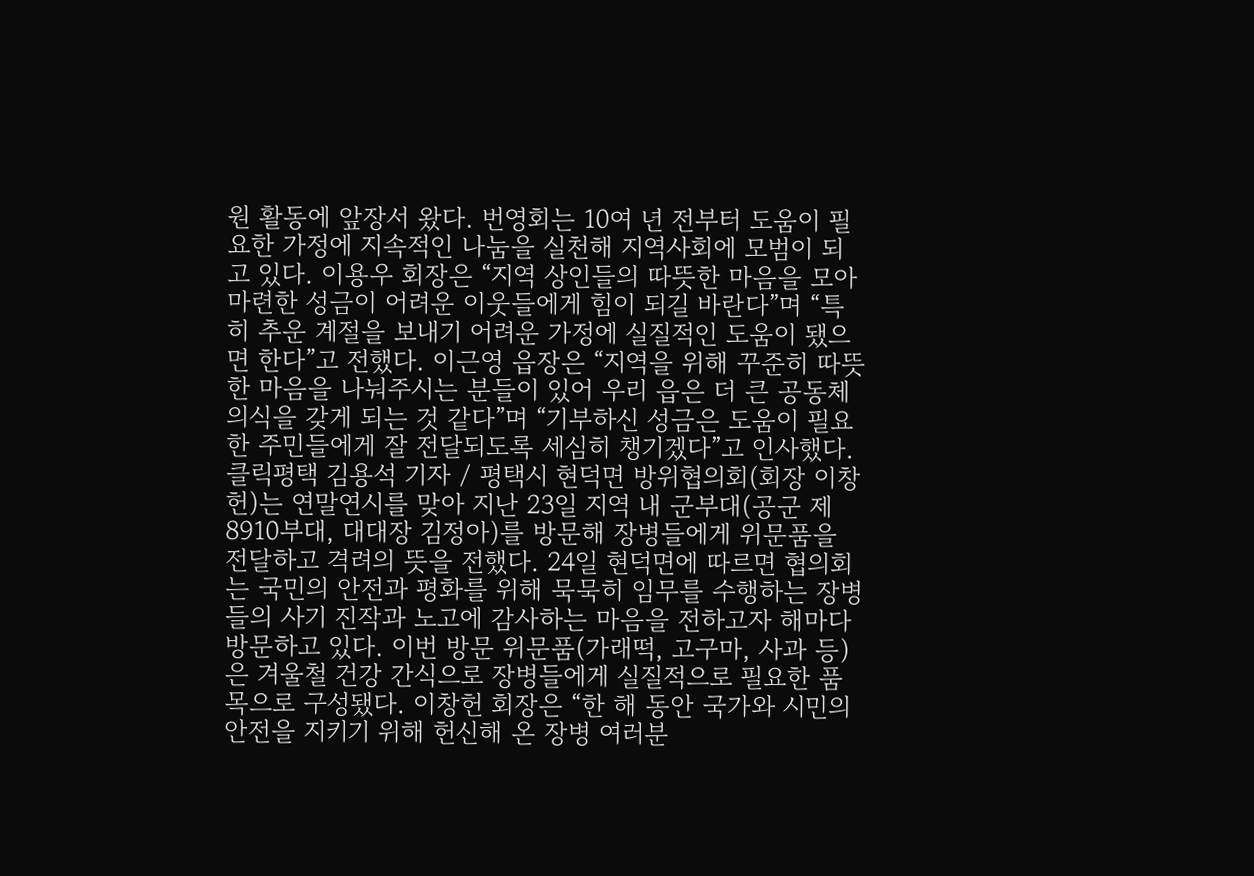원 활동에 앞장서 왔다. 번영회는 10여 년 전부터 도움이 필요한 가정에 지속적인 나눔을 실천해 지역사회에 모범이 되고 있다. 이용우 회장은 “지역 상인들의 따뜻한 마음을 모아 마련한 성금이 어려운 이웃들에게 힘이 되길 바란다”며 “특히 추운 계절을 보내기 어려운 가정에 실질적인 도움이 됐으면 한다”고 전했다. 이근영 읍장은 “지역을 위해 꾸준히 따뜻한 마음을 나눠주시는 분들이 있어 우리 읍은 더 큰 공동체 의식을 갖게 되는 것 같다”며 “기부하신 성금은 도움이 필요한 주민들에게 잘 전달되도록 세심히 챙기겠다”고 인사했다.
클릭평택 김용석 기자 / 평택시 현덕면 방위협의회(회장 이창헌)는 연말연시를 맞아 지난 23일 지역 내 군부대(공군 제8910부대, 대대장 김정아)를 방문해 장병들에게 위문품을 전달하고 격려의 뜻을 전했다. 24일 현덕면에 따르면 협의회는 국민의 안전과 평화를 위해 묵묵히 임무를 수행하는 장병들의 사기 진작과 노고에 감사하는 마음을 전하고자 해마다 방문하고 있다. 이번 방문 위문품(가래떡, 고구마, 사과 등)은 겨울철 건강 간식으로 장병들에게 실질적으로 필요한 품목으로 구성됐다. 이창헌 회장은 “한 해 동안 국가와 시민의 안전을 지키기 위해 헌신해 온 장병 여러분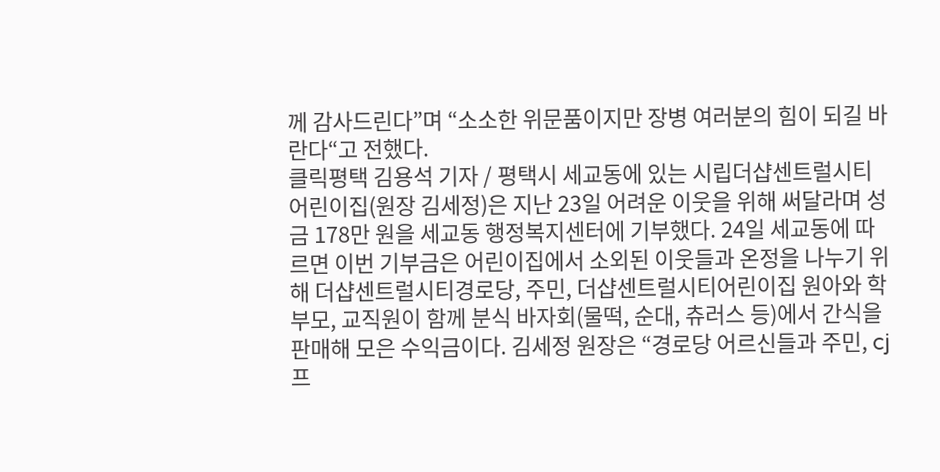께 감사드린다”며 “소소한 위문품이지만 장병 여러분의 힘이 되길 바란다“고 전했다.
클릭평택 김용석 기자 / 평택시 세교동에 있는 시립더샵센트럴시티어린이집(원장 김세정)은 지난 23일 어려운 이웃을 위해 써달라며 성금 178만 원을 세교동 행정복지센터에 기부했다. 24일 세교동에 따르면 이번 기부금은 어린이집에서 소외된 이웃들과 온정을 나누기 위해 더샵센트럴시티경로당, 주민, 더샵센트럴시티어린이집 원아와 학부모, 교직원이 함께 분식 바자회(물떡, 순대, 츄러스 등)에서 간식을 판매해 모은 수익금이다. 김세정 원장은 “경로당 어르신들과 주민, cj프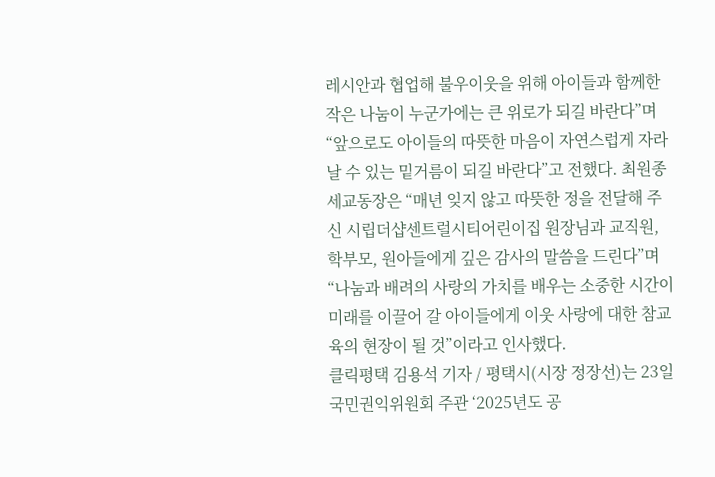레시안과 협업해 불우이웃을 위해 아이들과 함께한 작은 나눔이 누군가에는 큰 위로가 되길 바란다”며 “앞으로도 아이들의 따뜻한 마음이 자연스럽게 자라날 수 있는 밑거름이 되길 바란다”고 전했다. 최원종 세교동장은 “매년 잊지 않고 따뜻한 정을 전달해 주신 시립더샵센트럴시티어린이집 원장님과 교직원, 학부모, 원아들에게 깊은 감사의 말씀을 드린다”며 “나눔과 배려의 사랑의 가치를 배우는 소중한 시간이 미래를 이끌어 갈 아이들에게 이웃 사랑에 대한 참교육의 현장이 될 것”이라고 인사했다.
클릭평택 김용석 기자 / 평택시(시장 정장선)는 23일 국민권익위원회 주관 ‘2025년도 공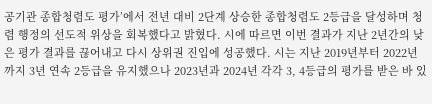공기관 종합청렴도 평가’에서 전년 대비 2단계 상승한 종합청렴도 2등급을 달성하며 청렴 행정의 선도적 위상을 회복했다고 밝혔다. 시에 따르면 이번 결과가 지난 2년간의 낮은 평가 결과를 끊어내고 다시 상위권 진입에 성공했다. 시는 지난 2019년부터 2022년까지 3년 연속 2등급을 유지했으나 2023년과 2024년 각각 3, 4등급의 평가를 받은 바 있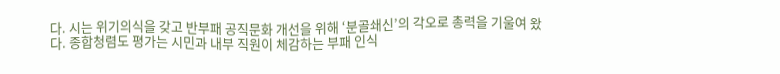다. 시는 위기의식을 갖고 반부패 공직문화 개선을 위해 ‘분골쇄신’의 각오로 총력을 기울여 왔다. 종합청렴도 평가는 시민과 내부 직원이 체감하는 부패 인식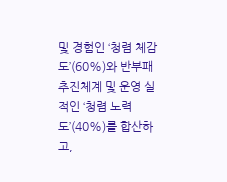및 경험인 ‘청렴 체감도’(60%)와 반부패 추진체계 및 운영 실적인 ‘청렴 노력도’(40%)를 합산하고,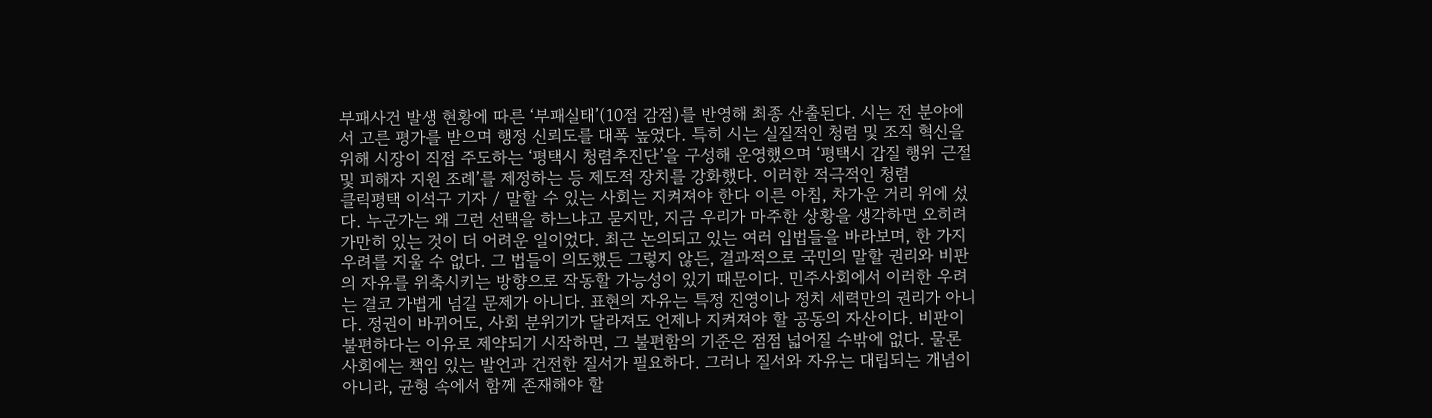부패사건 발생 현황에 따른 ‘부패실태’(10점 감점)를 반영해 최종 산출된다. 시는 전 분야에서 고른 평가를 받으며 행정 신뢰도를 대폭 높였다. 특히 시는 실질적인 청렴 및 조직 혁신을 위해 시장이 직접 주도하는 ‘평택시 청렴추진단’을 구성해 운영했으며 ‘평택시 갑질 행위 근절 및 피해자 지원 조례’를 제정하는 등 제도적 장치를 강화했다. 이러한 적극적인 청렴
클릭평택 이석구 기자 / 말할 수 있는 사회는 지켜져야 한다 이른 아침, 차가운 거리 위에 섰다. 누군가는 왜 그런 선택을 하느냐고 묻지만, 지금 우리가 마주한 상황을 생각하면 오히려 가만히 있는 것이 더 어려운 일이었다. 최근 논의되고 있는 여러 입법들을 바라보며, 한 가지 우려를 지울 수 없다. 그 법들이 의도했든 그렇지 않든, 결과적으로 국민의 말할 권리와 비판의 자유를 위축시키는 방향으로 작동할 가능성이 있기 때문이다. 민주사회에서 이러한 우려는 결코 가볍게 넘길 문제가 아니다. 표현의 자유는 특정 진영이나 정치 세력만의 권리가 아니다. 정권이 바뀌어도, 사회 분위기가 달라져도 언제나 지켜져야 할 공동의 자산이다. 비판이 불편하다는 이유로 제약되기 시작하면, 그 불편함의 기준은 점점 넓어질 수밖에 없다. 물론 사회에는 책임 있는 발언과 건전한 질서가 필요하다. 그러나 질서와 자유는 대립되는 개념이 아니라, 균형 속에서 함께 존재해야 할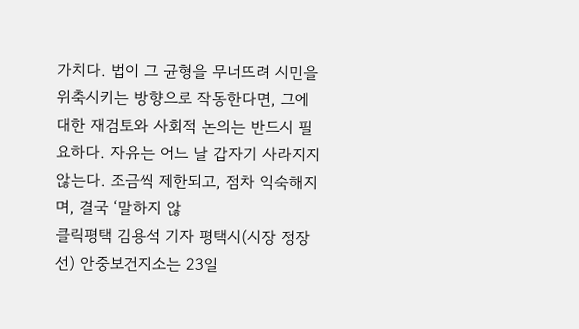가치다. 법이 그 균형을 무너뜨려 시민을 위축시키는 방향으로 작동한다면, 그에 대한 재검토와 사회적 논의는 반드시 필요하다. 자유는 어느 날 갑자기 사라지지 않는다. 조금씩 제한되고, 점차 익숙해지며, 결국 ‘말하지 않
클릭평택 김용석 기자 평택시(시장 정장선) 안중보건지소는 23일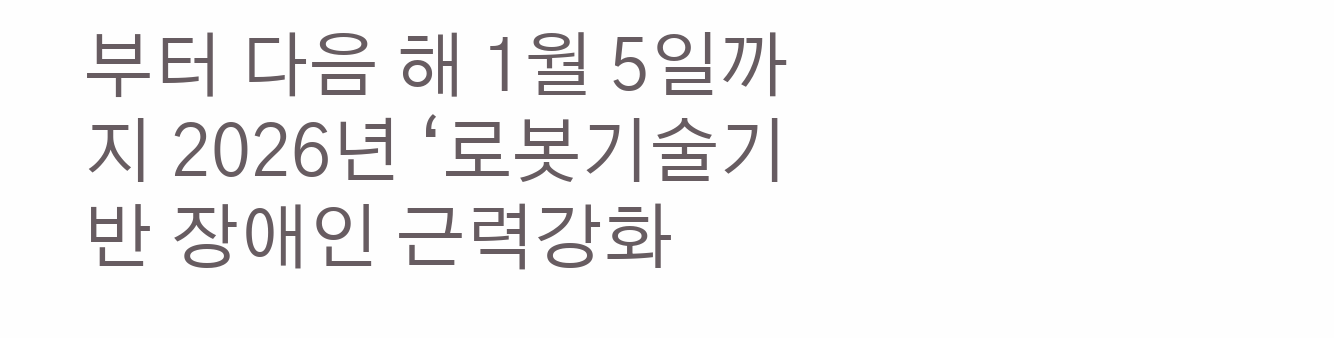부터 다음 해 1월 5일까지 2026년 ‘로봇기술기반 장애인 근력강화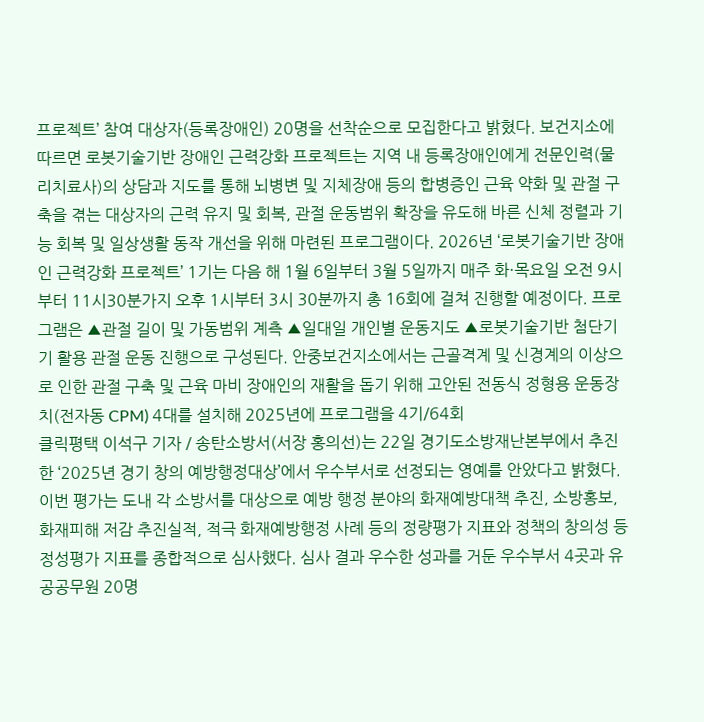프로젝트’ 참여 대상자(등록장애인) 20명을 선착순으로 모집한다고 밝혔다. 보건지소에 따르면 로봇기술기반 장애인 근력강화 프로젝트는 지역 내 등록장애인에게 전문인력(물리치료사)의 상담과 지도를 통해 뇌병변 및 지체장애 등의 합병증인 근육 약화 및 관절 구축을 겪는 대상자의 근력 유지 및 회복, 관절 운동범위 확장을 유도해 바른 신체 정렬과 기능 회복 및 일상생활 동작 개선을 위해 마련된 프로그램이다. 2026년 ‘로봇기술기반 장애인 근력강화 프로젝트’ 1기는 다음 해 1월 6일부터 3월 5일까지 매주 화·목요일 오전 9시부터 11시30분가지 오후 1시부터 3시 30분까지 총 16회에 걸쳐 진행할 예정이다. 프로그램은 ▲관절 길이 및 가동범위 계측 ▲일대일 개인별 운동지도 ▲로봇기술기반 첨단기기 활용 관절 운동 진행으로 구성된다. 안중보건지소에서는 근골격계 및 신경계의 이상으로 인한 관절 구축 및 근육 마비 장애인의 재활을 돕기 위해 고안된 전동식 정형용 운동장치(전자동 CPM) 4대를 설치해 2025년에 프로그램을 4기/64회
클릭평택 이석구 기자 / 송탄소방서(서장 홍의선)는 22일 경기도소방재난본부에서 추진한 ‘2025년 경기 창의 예방행정대상’에서 우수부서로 선정되는 영예를 안았다고 밝혔다. 이번 평가는 도내 각 소방서를 대상으로 예방 행정 분야의 화재예방대책 추진, 소방홍보, 화재피해 저감 추진실적, 적극 화재예방행정 사례 등의 정량평가 지표와 정책의 창의성 등 정성평가 지표를 종합적으로 심사했다. 심사 결과 우수한 성과를 거둔 우수부서 4곳과 유공공무원 20명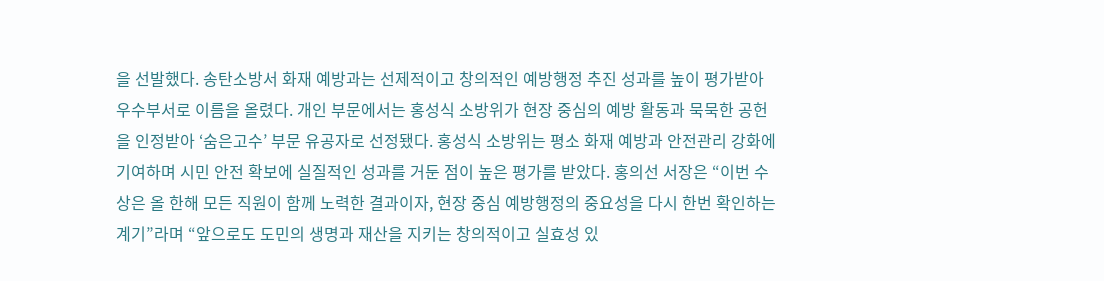을 선발했다. 송탄소방서 화재 예방과는 선제적이고 창의적인 예방행정 추진 성과를 높이 평가받아 우수부서로 이름을 올렸다. 개인 부문에서는 홍성식 소방위가 현장 중심의 예방 활동과 묵묵한 공헌을 인정받아 ‘숨은고수’ 부문 유공자로 선정됐다. 홍성식 소방위는 평소 화재 예방과 안전관리 강화에 기여하며 시민 안전 확보에 실질적인 성과를 거둔 점이 높은 평가를 받았다. 홍의선 서장은 “이번 수상은 올 한해 모든 직원이 함께 노력한 결과이자, 현장 중심 예방행정의 중요성을 다시 한번 확인하는 계기”라며 “앞으로도 도민의 생명과 재산을 지키는 창의적이고 실효성 있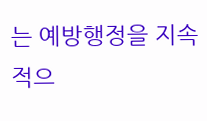는 예방행정을 지속적으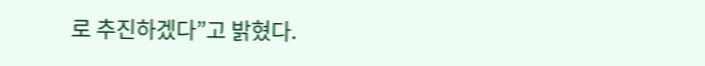로 추진하겠다”고 밝혔다.